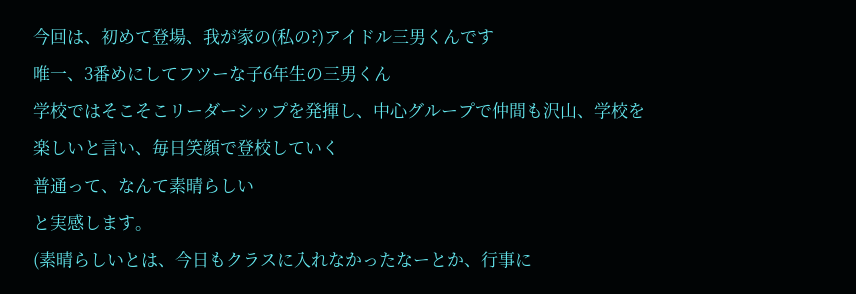今回は、初めて登場、我が家の(私の?)アイドル三男くんです
唯一、3番めにしてフツーな子6年生の三男くん
学校ではそこそこリーダーシップを発揮し、中心グループで仲間も沢山、学校を楽しいと言い、毎日笑顔で登校していく
普通って、なんて素晴らしい
と実感します。
(素晴らしいとは、今日もクラスに入れなかったなーとか、行事に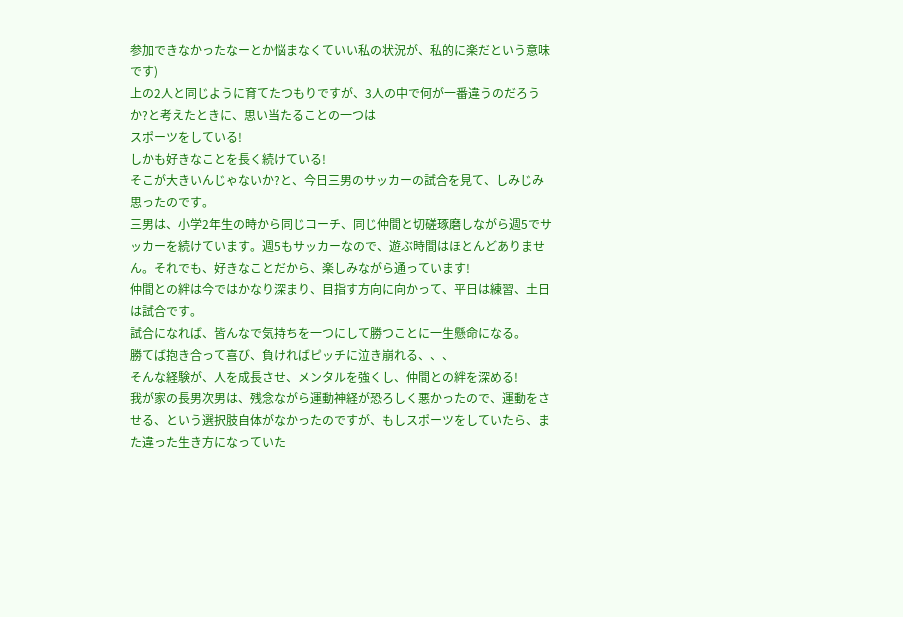参加できなかったなーとか悩まなくていい私の状況が、私的に楽だという意味です)
上の2人と同じように育てたつもりですが、3人の中で何が一番違うのだろうか?と考えたときに、思い当たることの一つは
スポーツをしている!
しかも好きなことを長く続けている!
そこが大きいんじゃないか?と、今日三男のサッカーの試合を見て、しみじみ思ったのです。
三男は、小学2年生の時から同じコーチ、同じ仲間と切磋琢磨しながら週5でサッカーを続けています。週5もサッカーなので、遊ぶ時間はほとんどありません。それでも、好きなことだから、楽しみながら通っています!
仲間との絆は今ではかなり深まり、目指す方向に向かって、平日は練習、土日は試合です。
試合になれば、皆んなで気持ちを一つにして勝つことに一生懸命になる。
勝てば抱き合って喜び、負ければピッチに泣き崩れる、、、
そんな経験が、人を成長させ、メンタルを強くし、仲間との絆を深める!
我が家の長男次男は、残念ながら運動神経が恐ろしく悪かったので、運動をさせる、という選択肢自体がなかったのですが、もしスポーツをしていたら、また違った生き方になっていた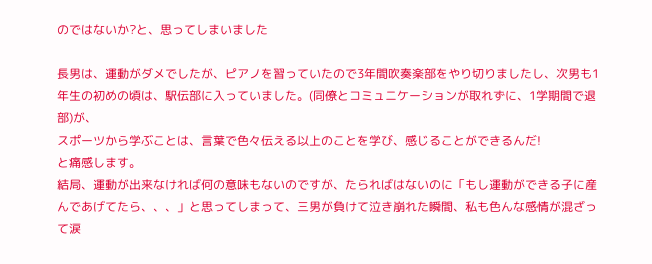のではないか?と、思ってしまいました

長男は、運動がダメでしたが、ピアノを習っていたので3年間吹奏楽部をやり切りましたし、次男も1年生の初めの頃は、駅伝部に入っていました。(同僚とコミュニケーションが取れずに、1学期間で退部)が、
スポーツから学ぶことは、言葉で色々伝える以上のことを学び、感じることができるんだ!
と痛感します。
結局、運動が出来なければ何の意味もないのですが、たらればはないのに「もし運動ができる子に産んであげてたら、、、」と思ってしまって、三男が負けて泣き崩れた瞬間、私も色んな感情が混ざって涙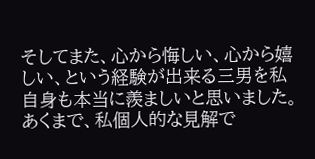そしてまた、心から悔しい、心から嬉しい、という経験が出来る三男を私自身も本当に羨ましいと思いました。
あくまで、私個人的な見解で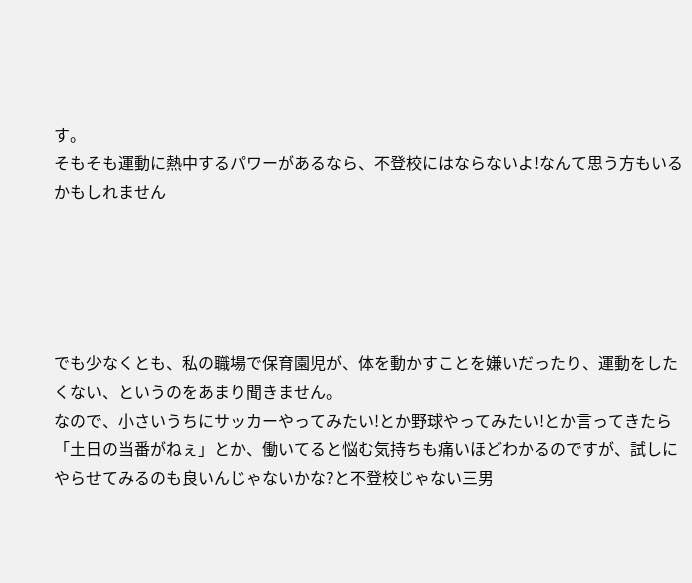す。
そもそも運動に熱中するパワーがあるなら、不登校にはならないよ!なんて思う方もいるかもしれません





でも少なくとも、私の職場で保育園児が、体を動かすことを嫌いだったり、運動をしたくない、というのをあまり聞きません。
なので、小さいうちにサッカーやってみたい!とか野球やってみたい!とか言ってきたら「土日の当番がねぇ」とか、働いてると悩む気持ちも痛いほどわかるのですが、試しにやらせてみるのも良いんじゃないかな?と不登校じゃない三男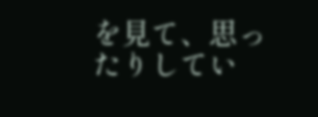を見て、思ったりしてい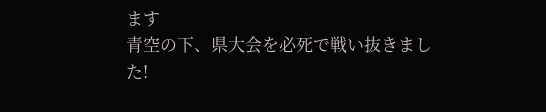ます
青空の下、県大会を必死で戦い抜きました!